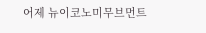어제 뉴이코노미무브먼트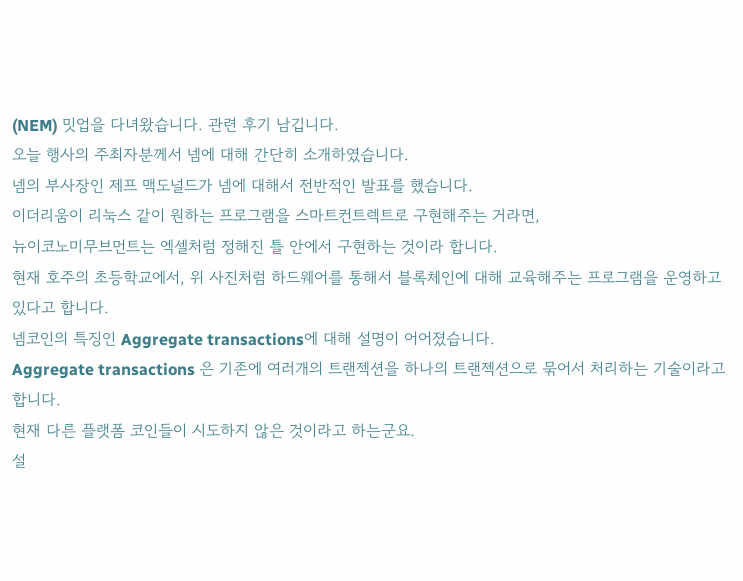(NEM) 밋업을 다녀왔습니다. 관련 후기 남깁니다.
오늘 행사의 주최자분께서 넴에 대해 간단히 소개하였습니다.
넴의 부사장인 제프 맥도널드가 넴에 대해서 전반적인 발표를 했습니다.
이더리움이 리눅스 같이 원하는 프로그램을 스마트컨트렉트로 구현해주는 거라면,
뉴이코노미무브먼트는 엑셀처럼 정해진 틀 안에서 구현하는 것이라 합니다.
현재 호주의 초등학교에서, 위 사진처럼 하드웨어를 통해서 블록체인에 대해 교육해주는 프로그램을 운영하고 있다고 합니다.
넴코인의 특징인 Aggregate transactions에 대해 설명이 어어졌습니다.
Aggregate transactions 은 기존에 여러개의 트랜젝션을 하나의 트랜젝션으로 묶어서 처리하는 기술이라고 합니다.
현재 다른 플랫폼 코인들이 시도하지 않은 것이라고 하는군요.
설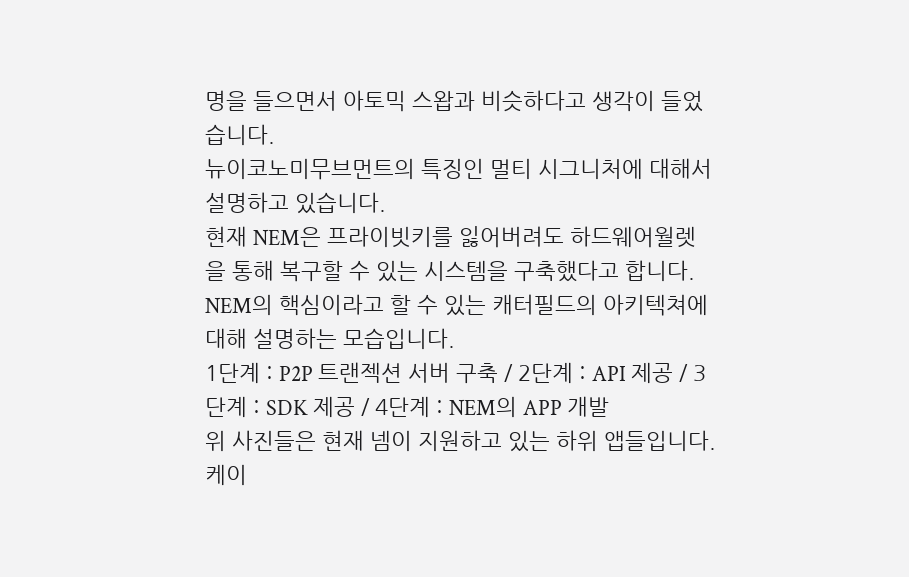명을 들으면서 아토믹 스왑과 비슷하다고 생각이 들었습니다.
뉴이코노미무브먼트의 특징인 멀티 시그니처에 대해서 설명하고 있습니다.
현재 NEM은 프라이빗키를 잃어버려도 하드웨어월렛을 통해 복구할 수 있는 시스템을 구축했다고 합니다.
NEM의 핵심이라고 할 수 있는 캐터필드의 아키텍쳐에 대해 설명하는 모습입니다.
1단계 : P2P 트랜젝션 서버 구축 / 2단계 : API 제공 / 3단계 : SDK 제공 / 4단계 : NEM의 APP 개발
위 사진들은 현재 넴이 지원하고 있는 하위 앱들입니다.
케이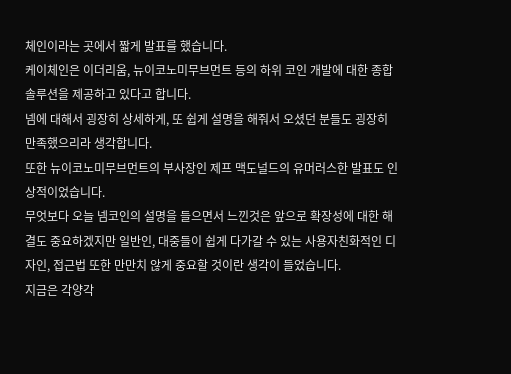체인이라는 곳에서 짧게 발표를 했습니다.
케이체인은 이더리움, 뉴이코노미무브먼트 등의 하위 코인 개발에 대한 종합 솔루션을 제공하고 있다고 합니다.
넴에 대해서 굉장히 상세하게, 또 쉽게 설명을 해줘서 오셨던 분들도 굉장히 만족했으리라 생각합니다.
또한 뉴이코노미무브먼트의 부사장인 제프 맥도널드의 유머러스한 발표도 인상적이었습니다.
무엇보다 오늘 넴코인의 설명을 들으면서 느낀것은 앞으로 확장성에 대한 해결도 중요하겠지만 일반인, 대중들이 쉽게 다가갈 수 있는 사용자친화적인 디자인, 접근법 또한 만만치 않게 중요할 것이란 생각이 들었습니다.
지금은 각양각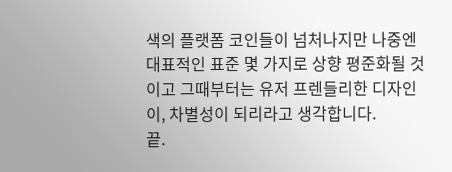색의 플랫폼 코인들이 넘처나지만 나중엔 대표적인 표준 몇 가지로 상향 평준화될 것이고 그때부터는 유저 프렌들리한 디자인이, 차별성이 되리라고 생각합니다.
끝.